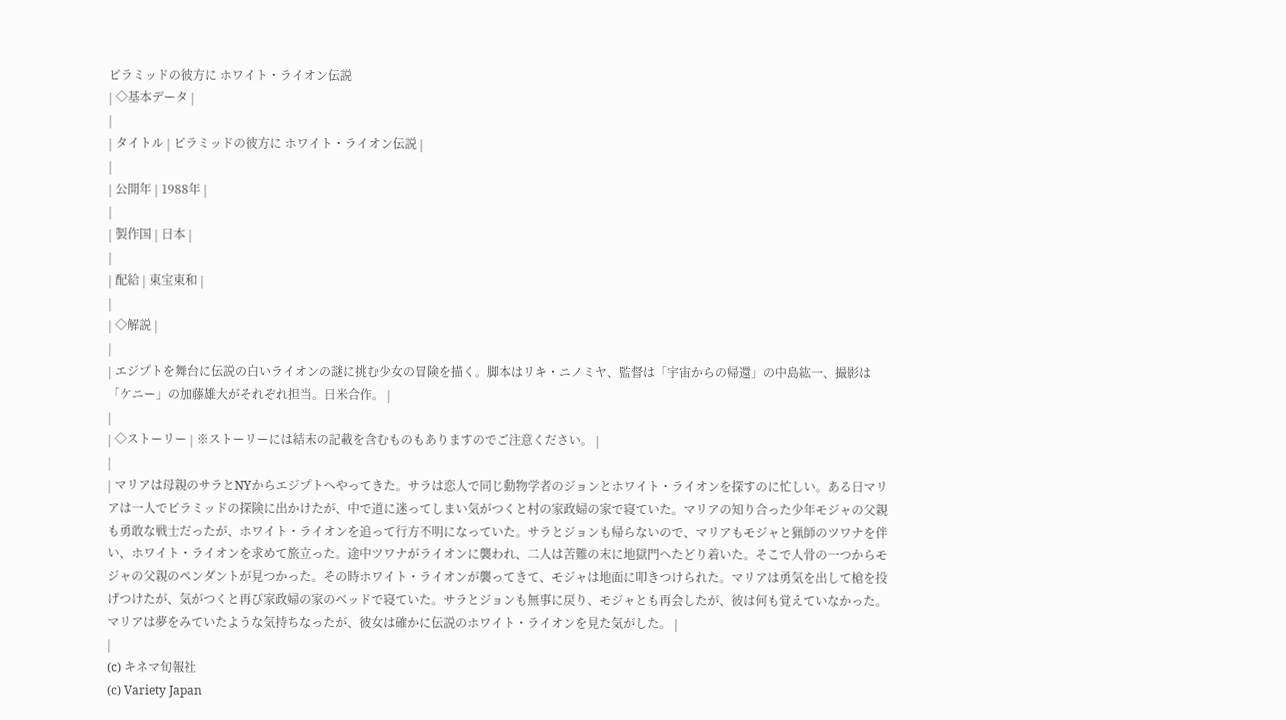ピラミッドの彼方に ホワイト・ライオン伝説
| ◇基本データ |
|
| タイトル | ピラミッドの彼方に ホワイト・ライオン伝説 |
|
| 公開年 | 1988年 |
|
| 製作国 | 日本 |
|
| 配給 | 東宝東和 |
|
| ◇解説 |
|
| エジプトを舞台に伝説の白いライオンの謎に挑む少女の冒険を描く。脚本はリキ・ニノミヤ、監督は「宇宙からの帰還」の中島紘一、撮影は「ケニー」の加藤雄大がそれぞれ担当。日米合作。 |
|
| ◇ストーリー | ※ストーリーには結末の記載を含むものもありますのでご注意ください。 |
|
| マリアは母親のサラとNYからエジプトへやってきた。サラは恋人で同じ動物学者のジョンとホワイト・ライオンを探すのに忙しい。ある日マリアは一人でピラミッドの探険に出かけたが、中で道に迷ってしまい気がつくと村の家政婦の家で寝ていた。マリアの知り合った少年モジャの父親も勇敢な戦士だったが、ホワイト・ライオンを追って行方不明になっていた。サラとジョンも帰らないので、マリアもモジャと猟師のツワナを伴い、ホワイト・ライオンを求めて旅立った。途中ツワナがライオンに襲われ、二人は苦難の末に地獄門へたどり着いた。そこで人骨の一つからモジャの父親のペンダントが見つかった。その時ホワイト・ライオンが襲ってきて、モジャは地面に叩きつけられた。マリアは勇気を出して槍を投げつけたが、気がつくと再び家政婦の家のベッドで寝ていた。サラとジョンも無事に戻り、モジャとも再会したが、彼は何も覚えていなかった。マリアは夢をみていたような気持ちなったが、彼女は確かに伝説のホワイト・ライオンを見た気がした。 |
|
(c) キネマ旬報社
(c) Variety Japan